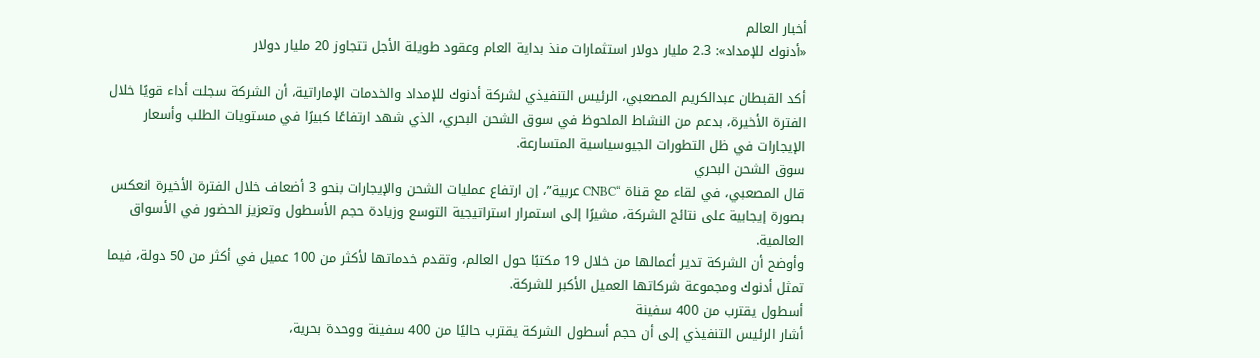أخبار العالم
«أدنوك للإمداد»: 2.3 مليار دولار استثمارات منذ بداية العام وعقود طويلة الأجل تتجاوز 20 مليار دولار

أكد القبطان عبدالكريم المصعبي، الرئيس التنفيذي لشركة أدنوك للإمداد والخدمات الإماراتية، أن الشركة سجلت أداء قويًا خلال الفترة الأخيرة، بدعم من النشاط الملحوظ في سوق الشحن البحري، الذي شهد ارتفاعًا كبيرًا في مستويات الطلب وأسعار الإيجارات في ظل التطورات الجيوسياسية المتسارعة.
سوق الشحن البحري
قال المصعبي، في لقاء مع قناة “CNBC عربية”، إن ارتفاع عمليات الشحن والإيجارات بنحو 3 أضعاف خلال الفترة الأخيرة انعكس بصورة إيجابية على نتائج الشركة، مشيرًا إلى استمرار استراتيجية التوسع وزيادة حجم الأسطول وتعزيز الحضور في الأسواق العالمية.
وأوضح أن الشركة تدير أعمالها من خلال 19 مكتبًا حول العالم، وتقدم خدماتها لأكثر من 100 عميل في أكثر من 50 دولة، فيما تمثل أدنوك ومجموعة شركاتها العميل الأكبر للشركة.
أسطول يقترب من 400 سفينة
أشار الرئيس التنفيذي إلى أن حجم أسطول الشركة يقترب حاليًا من 400 سفينة ووحدة بحرية،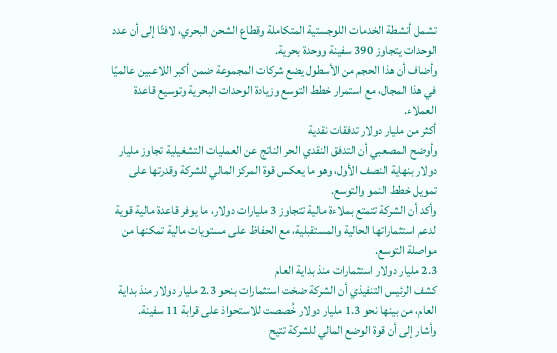تشمل أنشطة الخدمات اللوجستية المتكاملة وقطاع الشحن البحري، لافتًا إلى أن عدد الوحدات يتجاوز 390 سفينة ووحدة بحرية.
وأضاف أن هذا الحجم من الأسطول يضع شركات المجموعة ضمن أكبر اللاعبين عالميًا في هذا المجال، مع استمرار خطط التوسع وزيادة الوحدات البحرية وتوسيع قاعدة العملاء.
أكثر من مليار دولار تدفقات نقدية
وأوضح المصعبي أن التدفق النقدي الحر الناتج عن العمليات التشغيلية تجاوز مليار دولار بنهاية النصف الأول، وهو ما يعكس قوة المركز المالي للشركة وقدرتها على تمويل خطط النمو والتوسع.
وأكد أن الشركة تتمتع بملاءة مالية تتجاوز 3 مليارات دولار، ما يوفر قاعدة مالية قوية لدعم استثماراتها الحالية والمستقبلية، مع الحفاظ على مستويات مالية تمكنها من مواصلة التوسع.
2.3 مليار دولار استثمارات منذ بداية العام
كشف الرئيس التنفيذي أن الشركة ضخت استثمارات بنحو 2.3 مليار دولار منذ بداية العام، من بينها نحو 1.3 مليار دولار خُصصت للاستحواذ على قرابة 11 سفينة.
وأشار إلى أن قوة الوضع المالي للشركة تتيح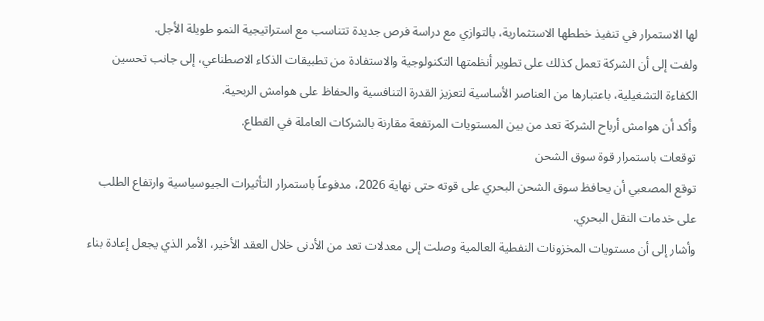لها الاستمرار في تنفيذ خططها الاستثمارية، بالتوازي مع دراسة فرص جديدة تتناسب مع استراتيجية النمو طويلة الأجل.
ولفت إلى أن الشركة تعمل كذلك على تطوير أنظمتها التكنولوجية والاستفادة من تطبيقات الذكاء الاصطناعي، إلى جانب تحسين الكفاءة التشغيلية، باعتبارها من العناصر الأساسية لتعزيز القدرة التنافسية والحفاظ على هوامش الربحية.
وأكد أن هوامش أرباح الشركة تعد من بين المستويات المرتفعة مقارنة بالشركات العاملة في القطاع.
توقعات باستمرار قوة سوق الشحن
توقع المصعبي أن يحافظ سوق الشحن البحري على قوته حتى نهاية 2026، مدفوعاً باستمرار التأثيرات الجيوسياسية وارتفاع الطلب على خدمات النقل البحري.
وأشار إلى أن مستويات المخزونات النفطية العالمية وصلت إلى معدلات تعد من الأدنى خلال العقد الأخير، الأمر الذي يجعل إعادة بناء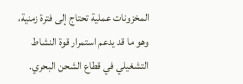المخزونات عملية تحتاج إلى فترة زمنية، وهو ما قد يدعم استمرار قوة النشاط التشغيلي في قطاع الشحن البحري.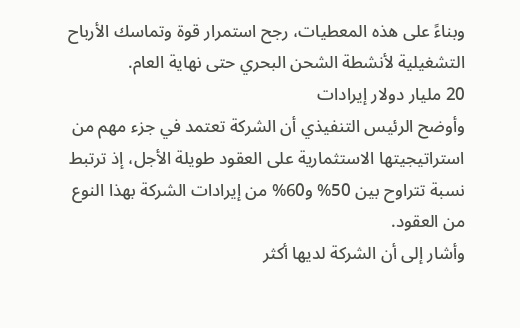وبناءً على هذه المعطيات، رجح استمرار قوة وتماسك الأرباح التشغيلية لأنشطة الشحن البحري حتى نهاية العام.
20 مليار دولار إيرادات
وأوضح الرئيس التنفيذي أن الشركة تعتمد في جزء مهم من استراتيجيتها الاستثمارية على العقود طويلة الأجل، إذ ترتبط نسبة تتراوح بين 50% و60% من إيرادات الشركة بهذا النوع من العقود.
وأشار إلى أن الشركة لديها أكثر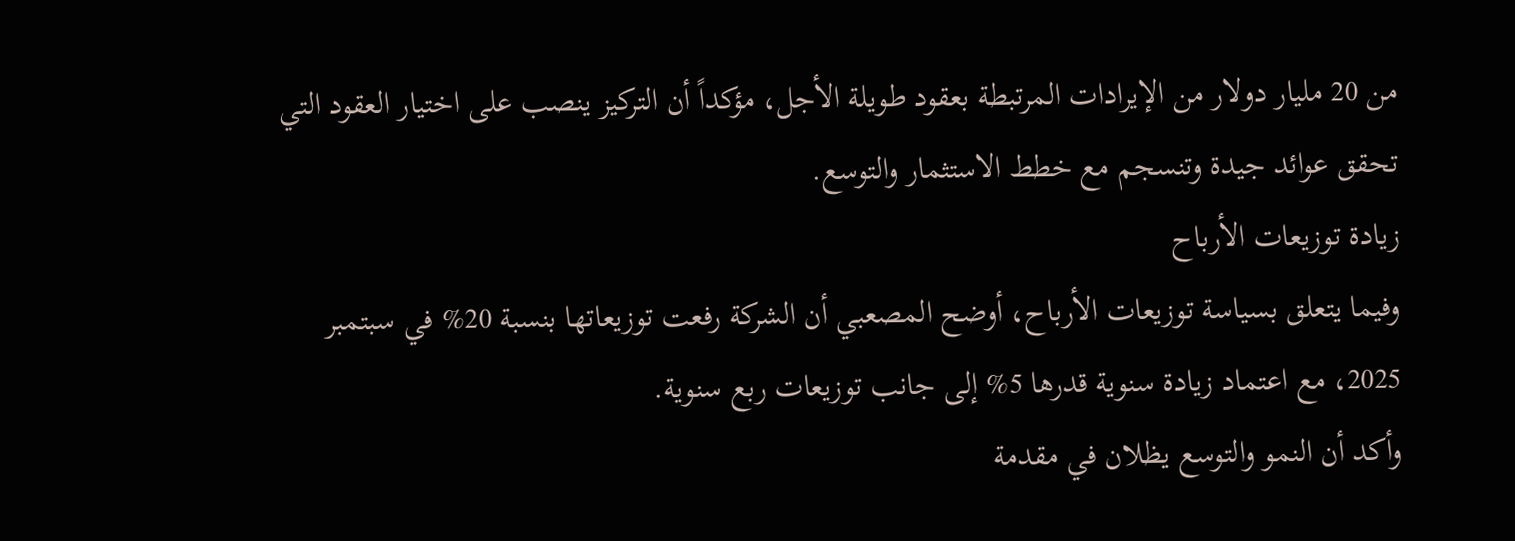من 20 مليار دولار من الإيرادات المرتبطة بعقود طويلة الأجل، مؤكداً أن التركيز ينصب على اختيار العقود التي تحقق عوائد جيدة وتنسجم مع خطط الاستثمار والتوسع.
زيادة توزيعات الأرباح
وفيما يتعلق بسياسة توزيعات الأرباح، أوضح المصعبي أن الشركة رفعت توزيعاتها بنسبة 20% في سبتمبر 2025، مع اعتماد زيادة سنوية قدرها 5% إلى جانب توزيعات ربع سنوية.
وأكد أن النمو والتوسع يظلان في مقدمة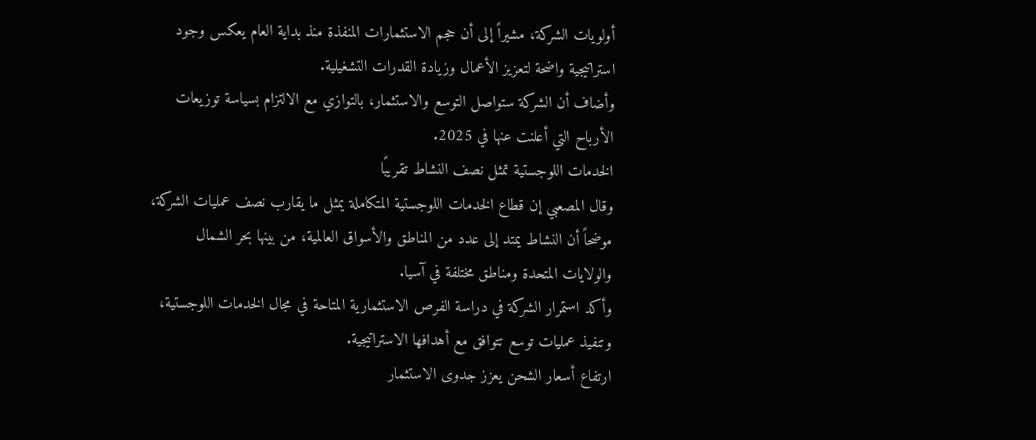أولويات الشركة، مشيراً إلى أن حجم الاستثمارات المنفذة منذ بداية العام يعكس وجود استراتيجية واضحة لتعزيز الأعمال وزيادة القدرات التشغيلية.
وأضاف أن الشركة ستواصل التوسع والاستثمار، بالتوازي مع الالتزام بسياسة توزيعات الأرباح التي أعلنت عنها في 2025.
الخدمات اللوجستية تمثل نصف النشاط تقريبًا
وقال المصعبي إن قطاع الخدمات اللوجستية المتكاملة يمثل ما يقارب نصف عمليات الشركة، موضحاً أن النشاط يمتد إلى عدد من المناطق والأسواق العالمية، من بينها بحر الشمال والولايات المتحدة ومناطق مختلفة في آسيا.
وأكد استمرار الشركة في دراسة الفرص الاستثمارية المتاحة في مجال الخدمات اللوجستية، وتنفيذ عمليات توسع تتوافق مع أهدافها الاستراتيجية.
ارتفاع أسعار الشحن يعزز جدوى الاستثمار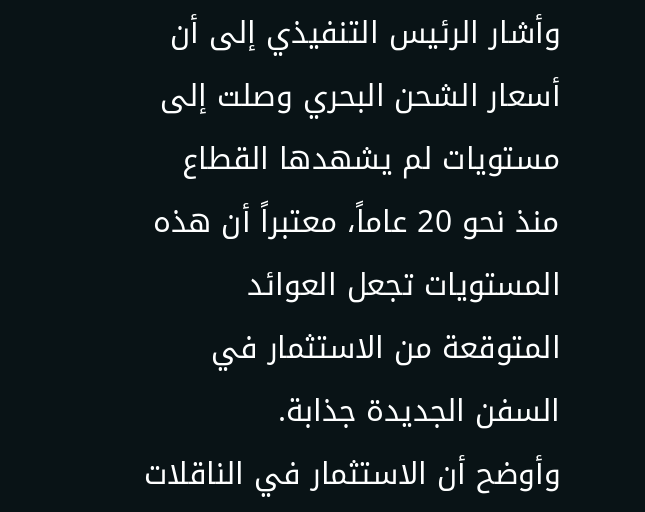وأشار الرئيس التنفيذي إلى أن أسعار الشحن البحري وصلت إلى مستويات لم يشهدها القطاع منذ نحو 20 عاماً، معتبراً أن هذه المستويات تجعل العوائد المتوقعة من الاستثمار في السفن الجديدة جذابة.
وأوضح أن الاستثمار في الناقلات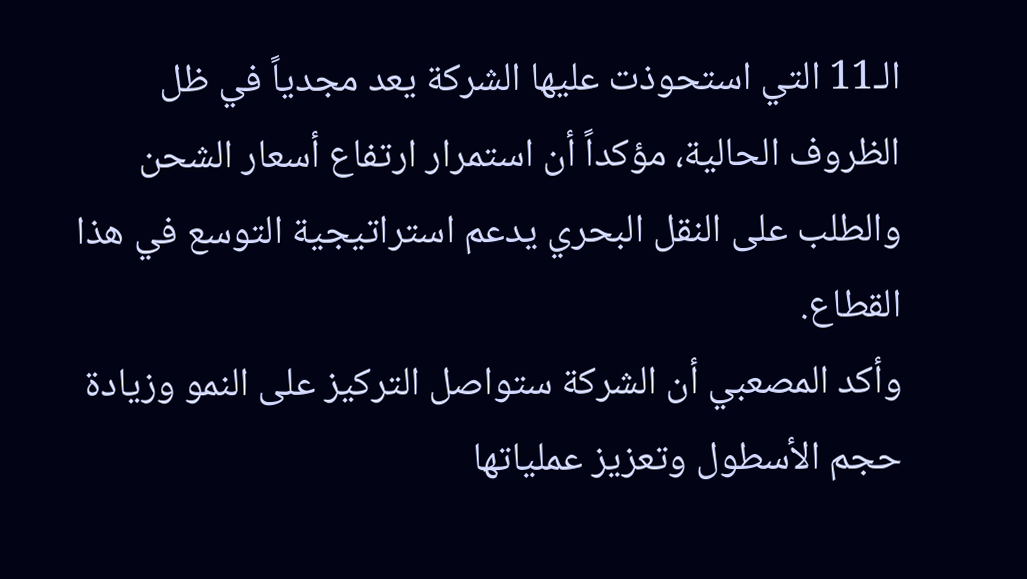الـ11 التي استحوذت عليها الشركة يعد مجدياً في ظل الظروف الحالية، مؤكداً أن استمرار ارتفاع أسعار الشحن والطلب على النقل البحري يدعم استراتيجية التوسع في هذا القطاع.
وأكد المصعبي أن الشركة ستواصل التركيز على النمو وزيادة حجم الأسطول وتعزيز عملياتها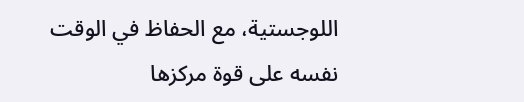اللوجستية، مع الحفاظ في الوقت نفسه على قوة مركزها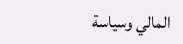المالي وسياسة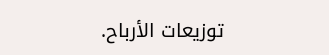توزيعات الأرباح.